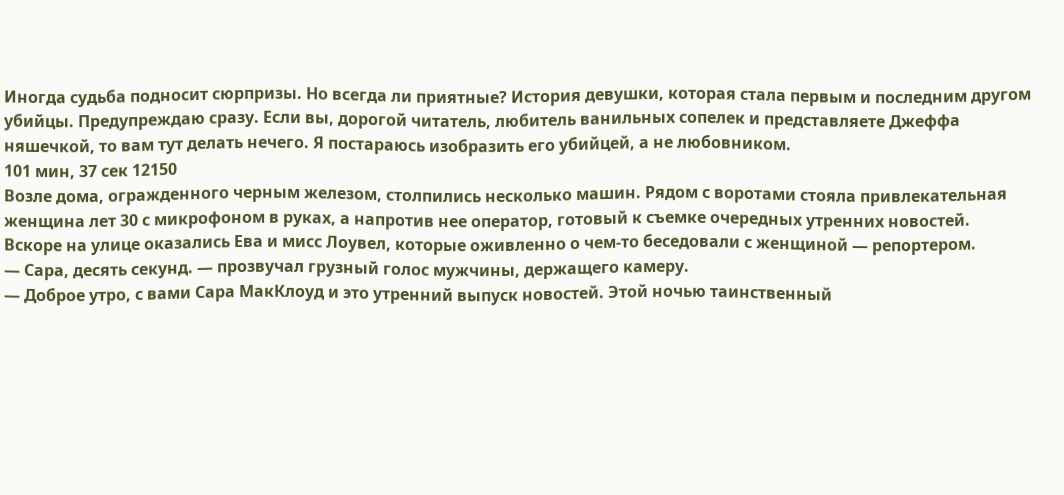Иногда судьба подносит сюрпризы. Но всегда ли приятные? История девушки, которая стала первым и последним другом убийцы. Предупреждаю сразу. Если вы, дорогой читатель, любитель ванильных сопелек и представляете Джеффа няшечкой, то вам тут делать нечего. Я постараюсь изобразить его убийцей, а не любовником.
101 мин, 37 сек 12150
Возле дома, огражденного черным железом, столпились несколько машин. Рядом с воротами стояла привлекательная женщина лет 30 с микрофоном в руках, а напротив нее оператор, готовый к съемке очередных утренних новостей. Вскоре на улице оказались Ева и мисс Лоувел, которые оживленно о чем-то беседовали с женщиной — репортером.
— Сара, десять секунд. — прозвучал грузный голос мужчины, держащего камеру.
— Доброе утро, с вами Сара МакКлоуд и это утренний выпуск новостей. Этой ночью таинственный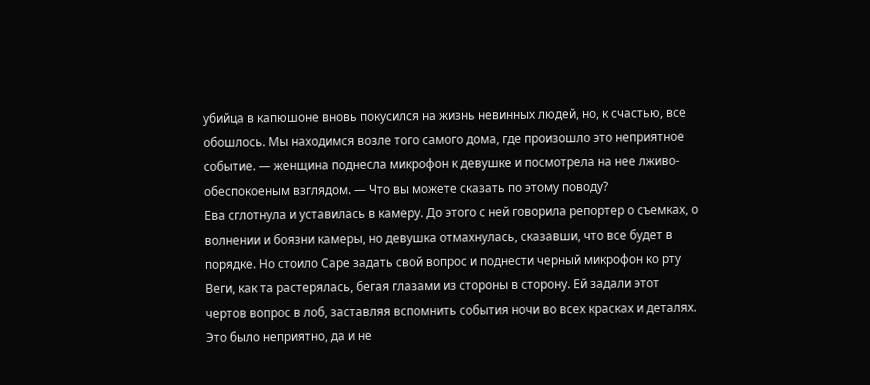убийца в капюшоне вновь покусился на жизнь невинных людей, но, к счастью, все обошлось. Мы находимся возле того самого дома, где произошло это неприятное событие. — женщина поднесла микрофон к девушке и посмотрела на нее лживо-обеспокоеным взглядом. — Что вы можете сказать по этому поводу?
Ева сглотнула и уставилась в камеру. До этого с ней говорила репортер о съемках, о волнении и боязни камеры, но девушка отмахнулась, сказавши, что все будет в порядке. Но стоило Саре задать свой вопрос и поднести черный микрофон ко рту Веги, как та растерялась, бегая глазами из стороны в сторону. Ей задали этот чертов вопрос в лоб, заставляя вспомнить события ночи во всех красках и деталях. Это было неприятно, да и не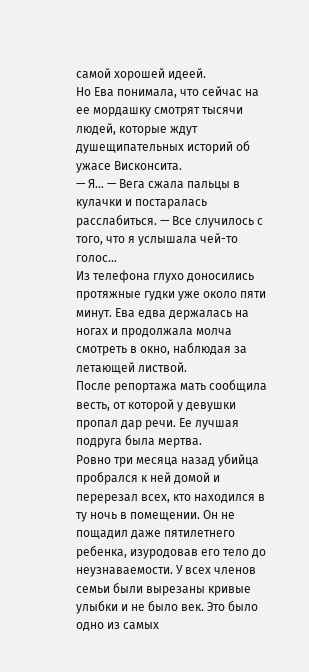самой хорошей идеей.
Но Ева понимала, что сейчас на ее мордашку смотрят тысячи людей, которые ждут душещипательных историй об ужасе Висконсита.
— Я… — Вега сжала пальцы в кулачки и постаралась расслабиться. — Все случилось с того, что я услышала чей-то голос…
Из телефона глухо доносились протяжные гудки уже около пяти минут. Ева едва держалась на ногах и продолжала молча смотреть в окно, наблюдая за летающей листвой.
После репортажа мать сообщила весть, от которой у девушки пропал дар речи. Ее лучшая подруга была мертва.
Ровно три месяца назад убийца пробрался к ней домой и перерезал всех, кто находился в ту ночь в помещении. Он не пощадил даже пятилетнего ребенка, изуродовав его тело до неузнаваемости. У всех членов семьи были вырезаны кривые улыбки и не было век. Это было одно из самых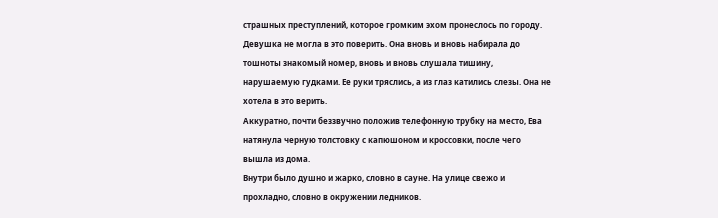страшных преступлений, которое громким эхом пронеслось по городу.
Девушка не могла в это поверить. Она вновь и вновь набирала до тошноты знакомый номер, вновь и вновь слушала тишину, нарушаемую гудками. Ее руки тряслись, а из глаз катились слезы. Она не хотела в это верить.
Аккуратно, почти беззвучно положив телефонную трубку на место, Ева натянула черную толстовку с капюшоном и кроссовки, после чего вышла из дома.
Внутри было душно и жарко, словно в сауне. На улице свежо и прохладно, словно в окружении ледников.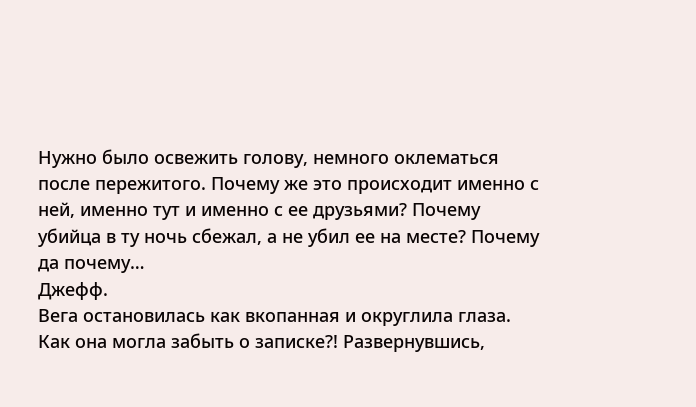Нужно было освежить голову, немного оклематься после пережитого. Почему же это происходит именно с ней, именно тут и именно с ее друзьями? Почему убийца в ту ночь сбежал, а не убил ее на месте? Почему да почему…
Джефф.
Вега остановилась как вкопанная и округлила глаза. Как она могла забыть о записке?! Развернувшись,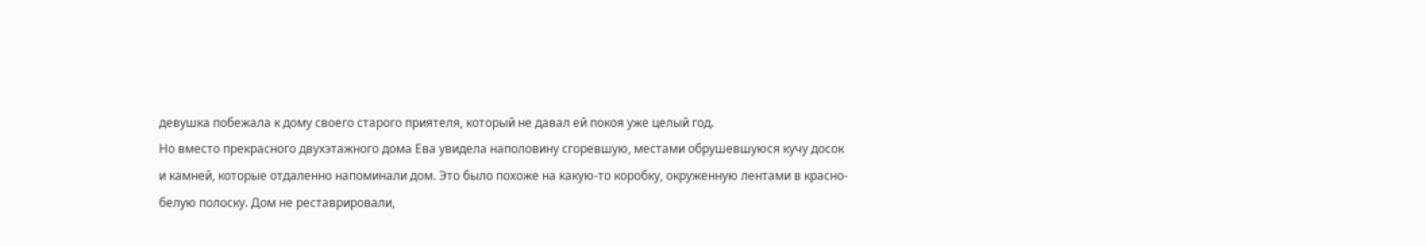девушка побежала к дому своего старого приятеля, который не давал ей покоя уже целый год.
Но вместо прекрасного двухэтажного дома Ева увидела наполовину сгоревшую, местами обрушевшуюся кучу досок и камней, которые отдаленно напоминали дом. Это было похоже на какую-то коробку, окруженную лентами в красно-белую полоску. Дом не реставрировали,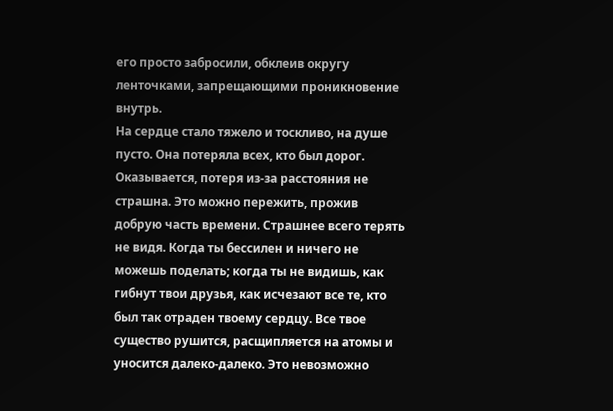его просто забросили, обклеив округу ленточками, запрещающими проникновение внутрь.
На сердце стало тяжело и тоскливо, на душе пусто. Она потеряла всех, кто был дорог. Оказывается, потеря из-за расстояния не страшна. Это можно пережить, прожив добрую часть времени. Страшнее всего терять не видя. Когда ты бессилен и ничего не можешь поделать; когда ты не видишь, как гибнут твои друзья, как исчезают все те, кто был так отраден твоему сердцу. Все твое существо рушится, расщипляется на атомы и уносится далеко-далеко. Это невозможно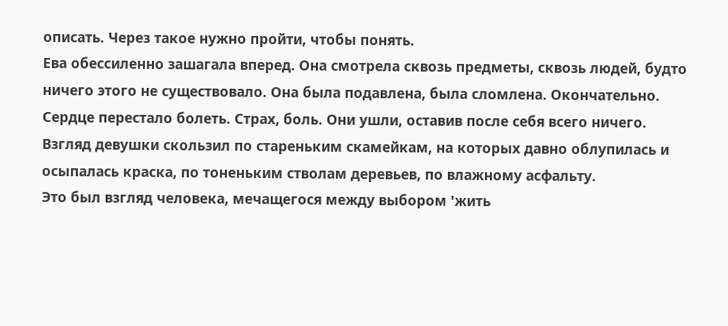описать. Через такое нужно пройти, чтобы понять.
Ева обессиленно зашагала вперед. Она смотрела сквозь предметы, сквозь людей, будто ничего этого не существовало. Она была подавлена, была сломлена. Окончательно. Сердце перестало болеть. Страх, боль. Они ушли, оставив после себя всего ничего.
Взгляд девушки скользил по стареньким скамейкам, на которых давно облупилась и осыпалась краска, по тоненьким стволам деревьев, по влажному асфальту.
Это был взгляд человека, мечащегося между выбором 'жить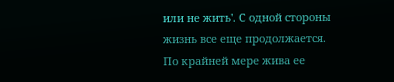или не жить'. С одной стороны жизнь все еще продолжается. По крайней мере жива ее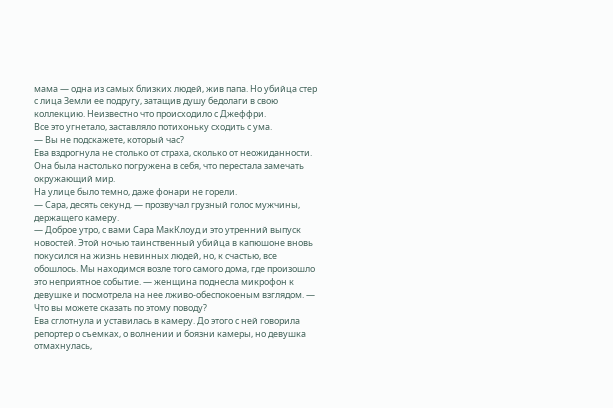мама — одна из самых близких людей, жив папа. Но убийца стер с лица Земли ее подругу, затащив душу бедолаги в свою коллекцию. Неизвестно что происходило с Джеффри.
Все это угнетало, заставляло потихоньку сходить с ума.
— Вы не подскажете, который час?
Ева вздрогнула не столько от страха, сколько от неожиданности. Она была настолько погружена в себя, что перестала замечать окружающий мир.
На улице было темно, даже фонари не горели.
— Сара, десять секунд. — прозвучал грузный голос мужчины, держащего камеру.
— Доброе утро, с вами Сара МакКлоуд и это утренний выпуск новостей. Этой ночью таинственный убийца в капюшоне вновь покусился на жизнь невинных людей, но, к счастью, все обошлось. Мы находимся возле того самого дома, где произошло это неприятное событие. — женщина поднесла микрофон к девушке и посмотрела на нее лживо-обеспокоеным взглядом. — Что вы можете сказать по этому поводу?
Ева сглотнула и уставилась в камеру. До этого с ней говорила репортер о съемках, о волнении и боязни камеры, но девушка отмахнулась,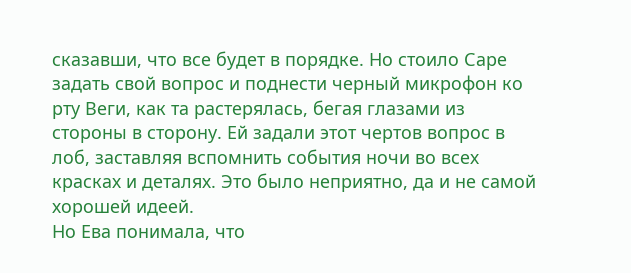сказавши, что все будет в порядке. Но стоило Саре задать свой вопрос и поднести черный микрофон ко рту Веги, как та растерялась, бегая глазами из стороны в сторону. Ей задали этот чертов вопрос в лоб, заставляя вспомнить события ночи во всех красках и деталях. Это было неприятно, да и не самой хорошей идеей.
Но Ева понимала, что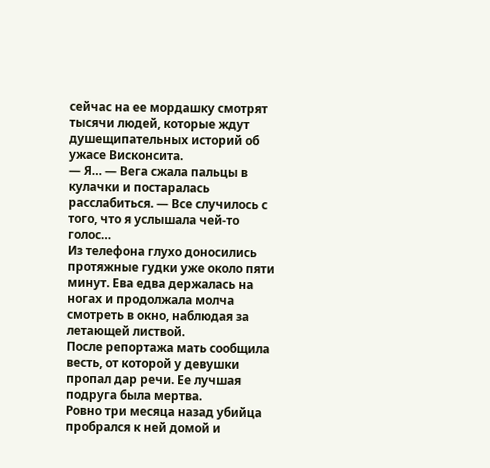сейчас на ее мордашку смотрят тысячи людей, которые ждут душещипательных историй об ужасе Висконсита.
— Я… — Вега сжала пальцы в кулачки и постаралась расслабиться. — Все случилось с того, что я услышала чей-то голос…
Из телефона глухо доносились протяжные гудки уже около пяти минут. Ева едва держалась на ногах и продолжала молча смотреть в окно, наблюдая за летающей листвой.
После репортажа мать сообщила весть, от которой у девушки пропал дар речи. Ее лучшая подруга была мертва.
Ровно три месяца назад убийца пробрался к ней домой и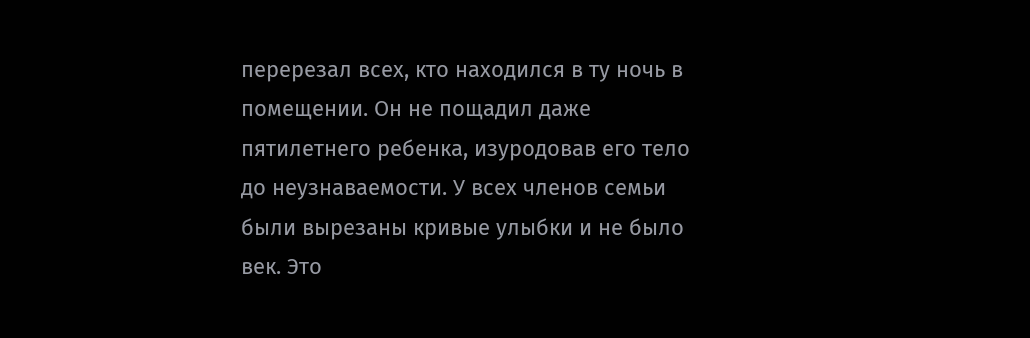перерезал всех, кто находился в ту ночь в помещении. Он не пощадил даже пятилетнего ребенка, изуродовав его тело до неузнаваемости. У всех членов семьи были вырезаны кривые улыбки и не было век. Это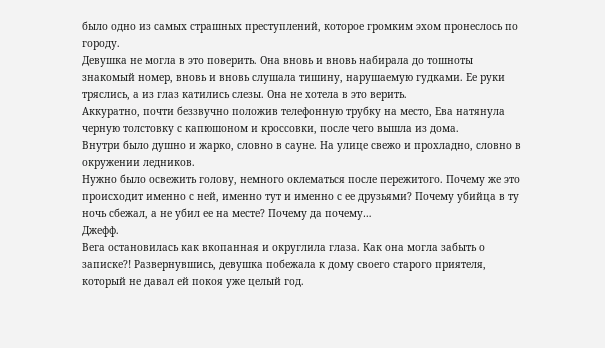было одно из самых страшных преступлений, которое громким эхом пронеслось по городу.
Девушка не могла в это поверить. Она вновь и вновь набирала до тошноты знакомый номер, вновь и вновь слушала тишину, нарушаемую гудками. Ее руки тряслись, а из глаз катились слезы. Она не хотела в это верить.
Аккуратно, почти беззвучно положив телефонную трубку на место, Ева натянула черную толстовку с капюшоном и кроссовки, после чего вышла из дома.
Внутри было душно и жарко, словно в сауне. На улице свежо и прохладно, словно в окружении ледников.
Нужно было освежить голову, немного оклематься после пережитого. Почему же это происходит именно с ней, именно тут и именно с ее друзьями? Почему убийца в ту ночь сбежал, а не убил ее на месте? Почему да почему…
Джефф.
Вега остановилась как вкопанная и округлила глаза. Как она могла забыть о записке?! Развернувшись, девушка побежала к дому своего старого приятеля, который не давал ей покоя уже целый год.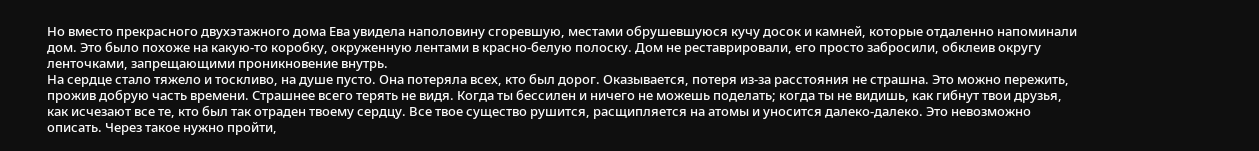Но вместо прекрасного двухэтажного дома Ева увидела наполовину сгоревшую, местами обрушевшуюся кучу досок и камней, которые отдаленно напоминали дом. Это было похоже на какую-то коробку, окруженную лентами в красно-белую полоску. Дом не реставрировали, его просто забросили, обклеив округу ленточками, запрещающими проникновение внутрь.
На сердце стало тяжело и тоскливо, на душе пусто. Она потеряла всех, кто был дорог. Оказывается, потеря из-за расстояния не страшна. Это можно пережить, прожив добрую часть времени. Страшнее всего терять не видя. Когда ты бессилен и ничего не можешь поделать; когда ты не видишь, как гибнут твои друзья, как исчезают все те, кто был так отраден твоему сердцу. Все твое существо рушится, расщипляется на атомы и уносится далеко-далеко. Это невозможно описать. Через такое нужно пройти,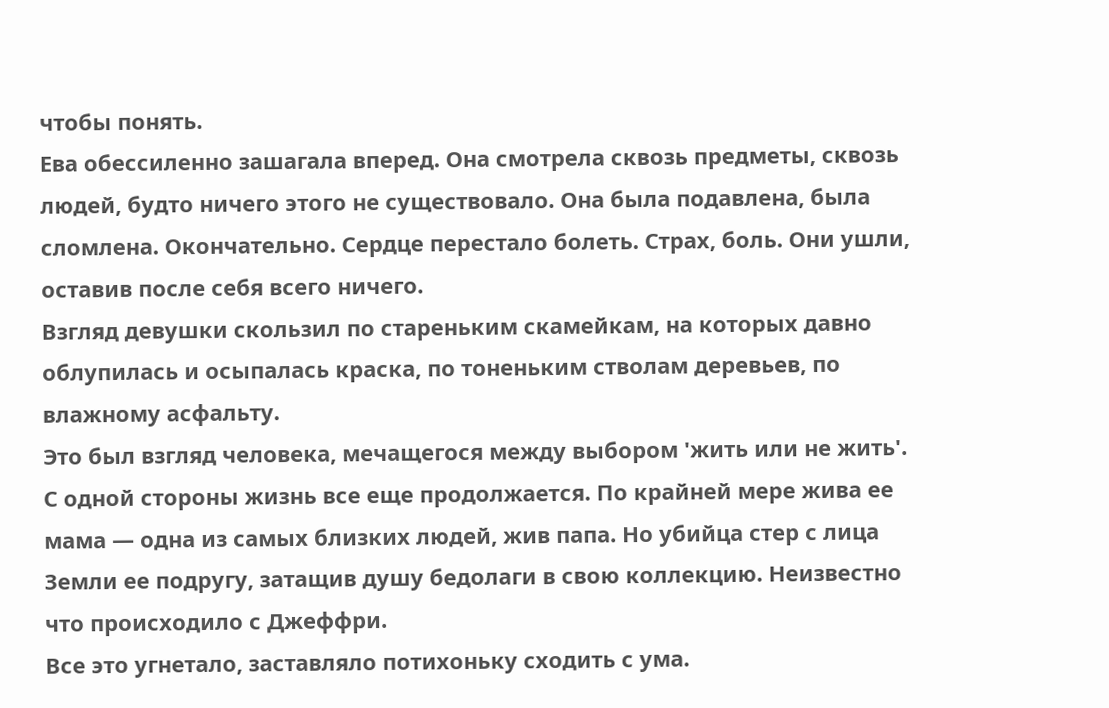чтобы понять.
Ева обессиленно зашагала вперед. Она смотрела сквозь предметы, сквозь людей, будто ничего этого не существовало. Она была подавлена, была сломлена. Окончательно. Сердце перестало болеть. Страх, боль. Они ушли, оставив после себя всего ничего.
Взгляд девушки скользил по стареньким скамейкам, на которых давно облупилась и осыпалась краска, по тоненьким стволам деревьев, по влажному асфальту.
Это был взгляд человека, мечащегося между выбором 'жить или не жить'. С одной стороны жизнь все еще продолжается. По крайней мере жива ее мама — одна из самых близких людей, жив папа. Но убийца стер с лица Земли ее подругу, затащив душу бедолаги в свою коллекцию. Неизвестно что происходило с Джеффри.
Все это угнетало, заставляло потихоньку сходить с ума.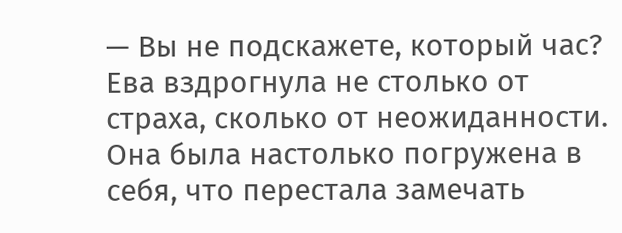— Вы не подскажете, который час?
Ева вздрогнула не столько от страха, сколько от неожиданности. Она была настолько погружена в себя, что перестала замечать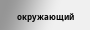окружающий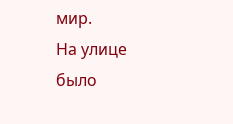мир.
На улице было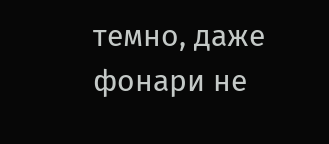темно, даже фонари не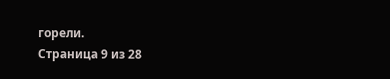горели.
Страница 9 из 28